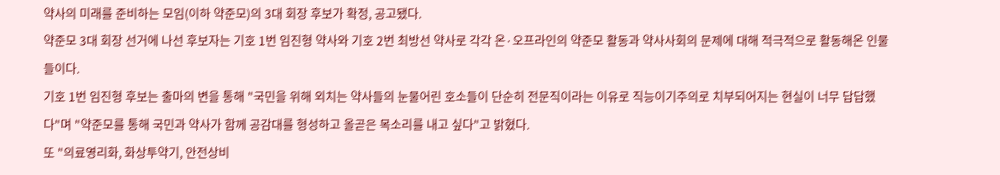약사의 미래를 준비하는 모임(이하 약준모)의 3대 회장 후보가 확정, 공고됐다.
약준모 3대 회장 선거에 나선 후보자는 기호 1번 임진형 약사와 기호 2번 최방선 약사로 각각 온·오프라인의 약준모 활동과 약사사회의 문제에 대해 적극적으로 활동해온 인물들이다.
기호 1번 임진형 후보는 출마의 변을 통해 "국민을 위해 외치는 약사들의 눈물어린 호소들이 단순히 전문직이라는 이유로 직능이기주의로 치부되어지는 현실이 너무 답답했다"며 "약준모를 통해 국민과 약사가 함께 공감대를 형성하고 올곧은 목소리를 내고 싶다"고 밝혔다.
또 "의료영리화, 화상투약기, 안전상비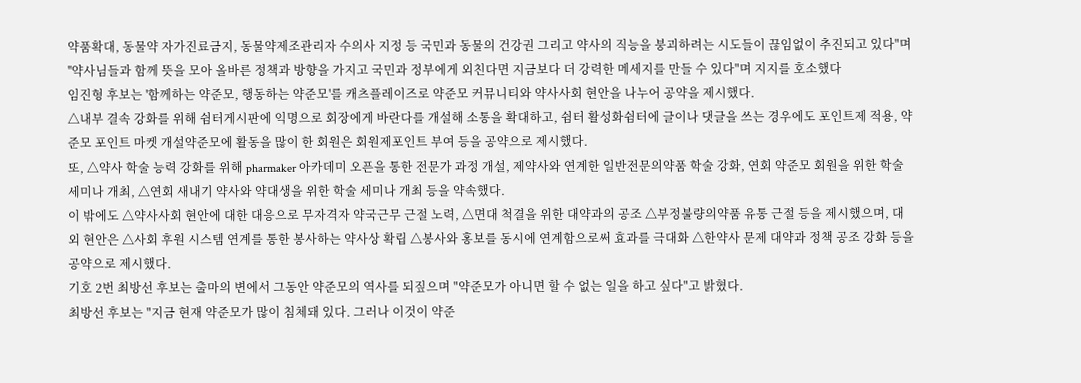약품확대, 동물약 자가진료금지, 동물약제조관리자 수의사 지정 등 국민과 동물의 건강권 그리고 약사의 직능을 붕괴하려는 시도들이 끊임없이 추진되고 있다"며 ''약사님들과 함께 뜻을 모아 올바른 정책과 방향을 가지고 국민과 정부에게 외친다면 지금보다 더 강력한 메세지를 만들 수 있다"며 지지를 호소했다
임진형 후보는 '함께하는 약준모, 행동하는 약준모'를 캐츠플레이즈로 약준모 커뮤니티와 약사사회 현안을 나누어 공약을 제시했다.
△내부 결속 강화를 위해 쉼터게시판에 익명으로 회장에게 바란다를 개설해 소통을 확대하고, 쉼터 활성화쉼터에 글이나 댓글을 쓰는 경우에도 포인트제 적용, 약준모 포인트 마켓 개설약준모에 활동을 많이 한 회원은 회원제포인트 부여 등을 공약으로 제시했다.
또, △약사 학술 능력 강화를 위해 pharmaker 아카데미 오픈을 통한 전문가 과정 개설, 제약사와 연계한 일반전문의약품 학술 강화, 연회 약준모 회원을 위한 학술 세미나 개최, △연회 새내기 약사와 약대생을 위한 학술 세미나 개최 등을 약속했다.
이 밖에도 △약사사회 현안에 대한 대응으로 무자격자 약국근무 근절 노력, △면대 척결을 위한 대약과의 공조 △부정불량의약품 유통 근절 등을 제시했으며, 대외 현안은 △사회 후원 시스템 연계를 통한 봉사하는 약사상 확립 △봉사와 홍보를 동시에 연계함으로써 효과를 극대화 △한약사 문제 대약과 정책 공조 강화 등을 공약으로 제시했다.
기호 2번 최방선 후보는 출마의 변에서 그동안 약준모의 역사를 되짚으며 "약준모가 아니면 할 수 없는 일을 하고 싶다"고 밝혔다.
최방선 후보는 "지금 현재 약준모가 많이 침체돼 있다. 그러나 이것이 약준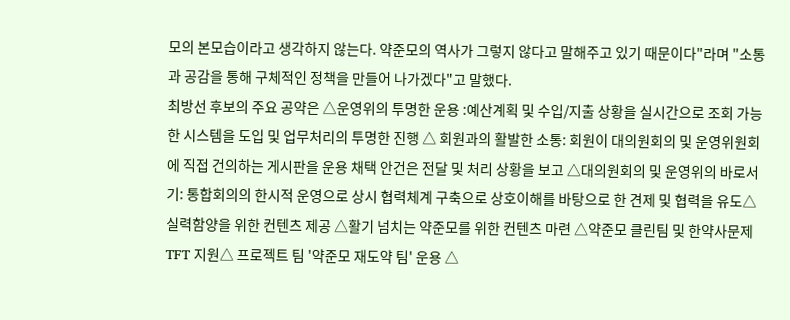모의 본모습이라고 생각하지 않는다. 약준모의 역사가 그렇지 않다고 말해주고 있기 때문이다"라며 "소통과 공감을 통해 구체적인 정책을 만들어 나가겠다"고 말했다.
최방선 후보의 주요 공약은 △운영위의 투명한 운용 :예산계획 및 수입/지출 상황을 실시간으로 조회 가능한 시스템을 도입 및 업무처리의 투명한 진행 △ 회원과의 활발한 소통: 회원이 대의원회의 및 운영위원회에 직접 건의하는 게시판을 운용 채택 안건은 전달 및 처리 상황을 보고 △대의원회의 및 운영위의 바로서기: 통합회의의 한시적 운영으로 상시 협력체계 구축으로 상호이해를 바탕으로 한 견제 및 협력을 유도△실력함양을 위한 컨텐츠 제공 △활기 넘치는 약준모를 위한 컨텐츠 마련 △약준모 클린팀 및 한약사문제TFT 지원△ 프로젝트 팀 '약준모 재도약 팀' 운용 △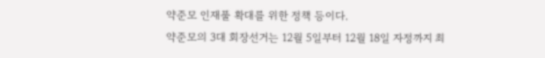약준모 인재풀 확대를 위한 정책 등이다.
약준모의 3대 회장선거는 12월 5일부터 12월 18일 자정까지 최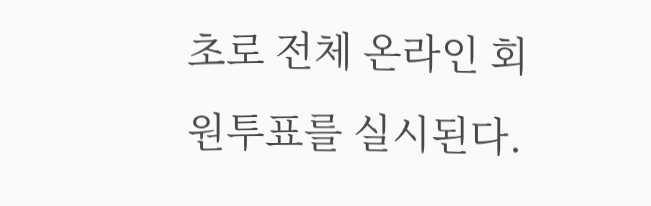초로 전체 온라인 회원투표를 실시된다.